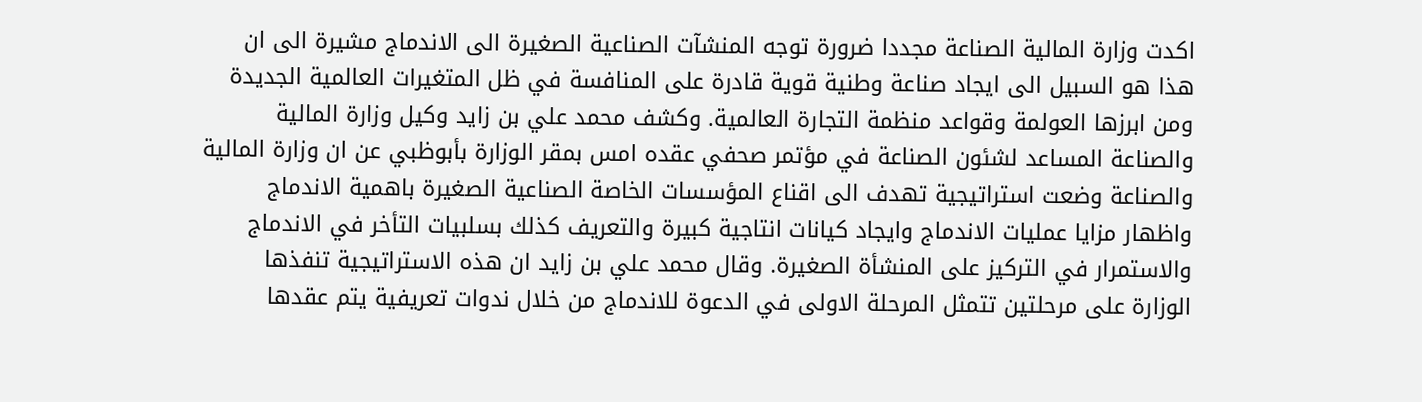اكدت وزارة المالية الصناعة مجددا ضرورة توجه المنشآت الصناعية الصغيرة الى الاندماج مشيرة الى ان هذا هو السبيل الى ايجاد صناعة وطنية قوية قادرة على المنافسة في ظل المتغيرات العالمية الجديدة ومن ابرزها العولمة وقواعد منظمة التجارة العالمية. وكشف محمد علي بن زايد وكيل وزارة المالية والصناعة المساعد لشئون الصناعة في مؤتمر صحفي عقده امس بمقر الوزارة بأبوظبي عن ان وزارة المالية والصناعة وضعت استراتيجية تهدف الى اقناع المؤسسات الخاصة الصناعية الصغيرة باهمية الاندماج واظهار مزايا عمليات الاندماج وايجاد كيانات انتاجية كبيرة والتعريف كذلك بسلبيات التأخر في الاندماج والاستمرار في التركيز على المنشأة الصغيرة. وقال محمد علي بن زايد ان هذه الاستراتيجية تنفذها الوزارة على مرحلتين تتمثل المرحلة الاولى في الدعوة للاندماج من خلال ندوات تعريفية يتم عقدها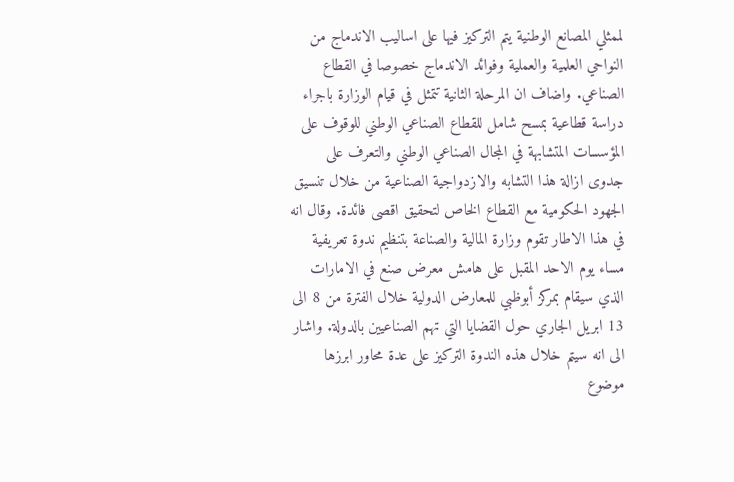لممثلي المصانع الوطنية يتم التركيز فيها على اساليب الاندماج من النواحي العلمية والعملية وفوائد الاندماج خصوصا في القطاع الصناعي. واضاف ان المرحلة الثانية تتمثل في قيام الوزارة باجراء دراسة قطاعية بمسح شامل للقطاع الصناعي الوطني للوقوف على المؤسسات المتشابهة في المجال الصناعي الوطني والتعرف على جدوى ازالة هذا التشابه والازدواجية الصناعية من خلال تنسيق الجهود الحكومية مع القطاع الخاص لتحقيق اقصى فائدة. وقال انه في هذا الاطار تقوم وزارة المالية والصناعة بتنظيم ندوة تعريفية مساء يوم الاحد المقبل على هامش معرض صنع في الامارات الذي سيقام بمركز أبوظبي للمعارض الدولية خلال الفترة من 8 الى 13 ابريل الجاري حول القضايا التي تهم الصناعيين بالدولة. واشار الى انه سيتم خلال هذه الندوة التركيز على عدة محاور ابرزها موضوع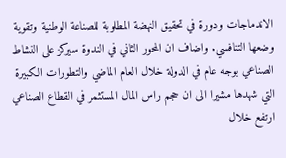الاندماجات ودورة في تحقيق النهضة المطلوبة للصناعة الوطنية وتقوية وضعها التنافسي. واضاف ان المحور الثاني في الندوة سيركز على النشاط الصناعي بوجه عام في الدولة خلال العام الماضي والتطورات الكبيرة التي شهدها مشيرا الى ان حجم راس المال المستثمر في القطاع الصناعي ارتفع خلال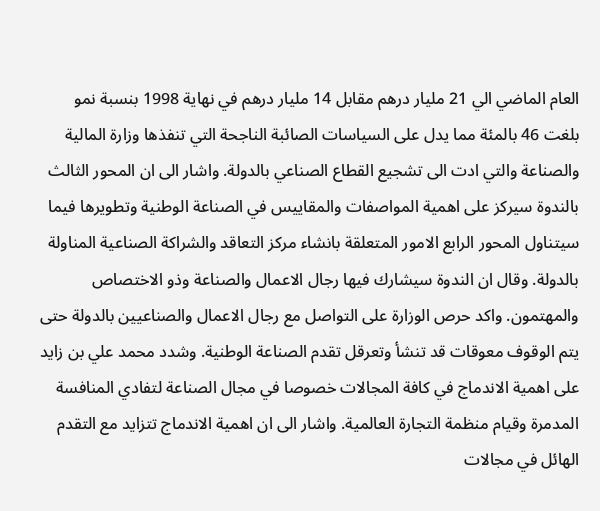العام الماضي الي 21 مليار درهم مقابل 14 مليار درهم في نهاية 1998 بنسبة نمو بلغت 46 بالمئة مما يدل على السياسات الصائبة الناجحة التي تنفذها وزارة المالية والصناعة والتي ادت الى تشجيع القطاع الصناعي بالدولة. واشار الى ان المحور الثالث بالندوة سيركز على اهمية المواصفات والمقاييس في الصناعة الوطنية وتطويرها فيما سيتناول المحور الرابع الامور المتعلقة بانشاء مركز التعاقد والشراكة الصناعية المناولة بالدولة. وقال ان الندوة سيشارك فيها رجال الاعمال والصناعة وذو الاختصاص والمهتمون. واكد حرص الوزارة على التواصل مع رجال الاعمال والصناعيين بالدولة حتى يتم الوقوف معوقات قد تنشأ وتعرقل تقدم الصناعة الوطنية. وشدد محمد علي بن زايد على اهمية الاندماج في كافة المجالات خصوصا في مجال الصناعة لتفادي المنافسة المدمرة وقيام منظمة التجارة العالمية. واشار الى ان اهمية الاندماج تتزايد مع التقدم الهائل في مجالات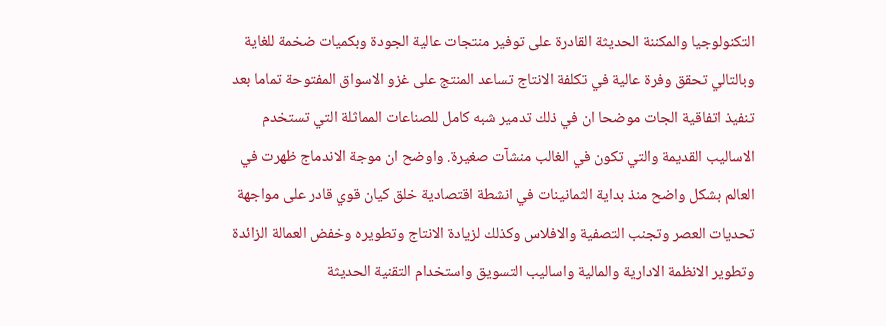التكنولوجيا والمكننة الحديثة القادرة على توفير منتجات عالية الجودة وبكميات ضخمة للغاية وبالتالي تحقق وفرة عالية في تكلفة الانتاج تساعد المنتج على غزو الاسواق المفتوحة تماما بعد تنفيذ اتفاقية الجات موضحا ان في ذلك تدمير شبه كامل للصناعات المماثلة التي تستخدم الاساليب القديمة والتي تكون في الغالب منشآت صغيرة. واوضح ان موجة الاندماج ظهرت في العالم بشكل واضح منذ بداية الثمانينات في انشطة اقتصادية خلق كيان قوي قادر على مواجهة تحديات العصر وتجنب التصفية والافلاس وكذلك لزيادة الانتاج وتطويره وخفض العمالة الزائدة وتطوير الانظمة الادارية والمالية واساليب التسويق واستخدام التقنية الحديثة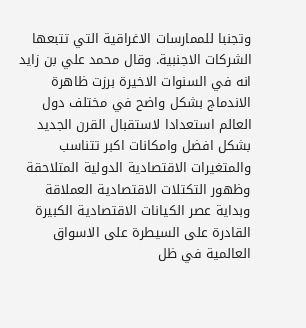وتجنبا للممارسات الاغراقية التي تتبعها الشركات الاجنبية. وقال محمد علي بن زايد انه في السنوات الاخيرة برزت ظاهرة الاندماج بشكل واضح في مختلف دول العالم استعدادا لاستقبال القرن الجديد بشكل افضل وامكانات اكبر تتناسب والمتغيرات الاقتصادية الدولية المتلاحقة وظهور التكتلات الاقتصادية العملاقة وبداية عصر الكيانات الاقتصادية الكبيرة القادرة على السيطرة على الاسواق العالمية في ظل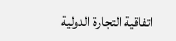اتفاقية التجارة الدولية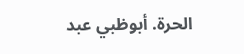الحرة. أبوظبي عبد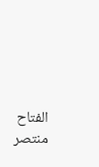الفتاح منتصر